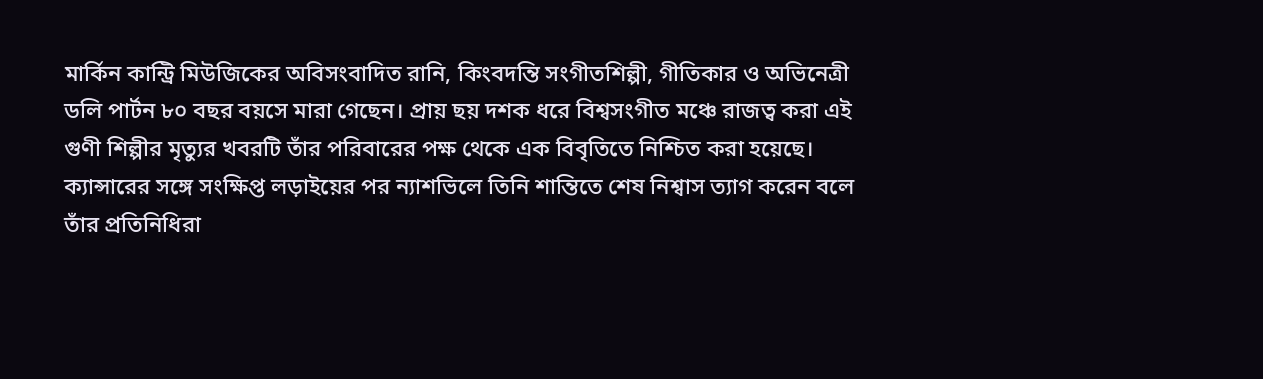মার্কিন কান্ট্রি মিউজিকের অবিসংবাদিত রানি, কিংবদন্তি সংগীতশিল্পী, গীতিকার ও অভিনেত্রী ডলি পার্টন ৮০ বছর বয়সে মারা গেছেন। প্রায় ছয় দশক ধরে বিশ্বসংগীত মঞ্চে রাজত্ব করা এই গুণী শিল্পীর মৃত্যুর খবরটি তাঁর পরিবারের পক্ষ থেকে এক বিবৃতিতে নিশ্চিত করা হয়েছে। ক্যান্সারের সঙ্গে সংক্ষিপ্ত লড়াইয়ের পর ন্যাশভিলে তিনি শান্তিতে শেষ নিশ্বাস ত্যাগ করেন বলে তাঁর প্রতিনিধিরা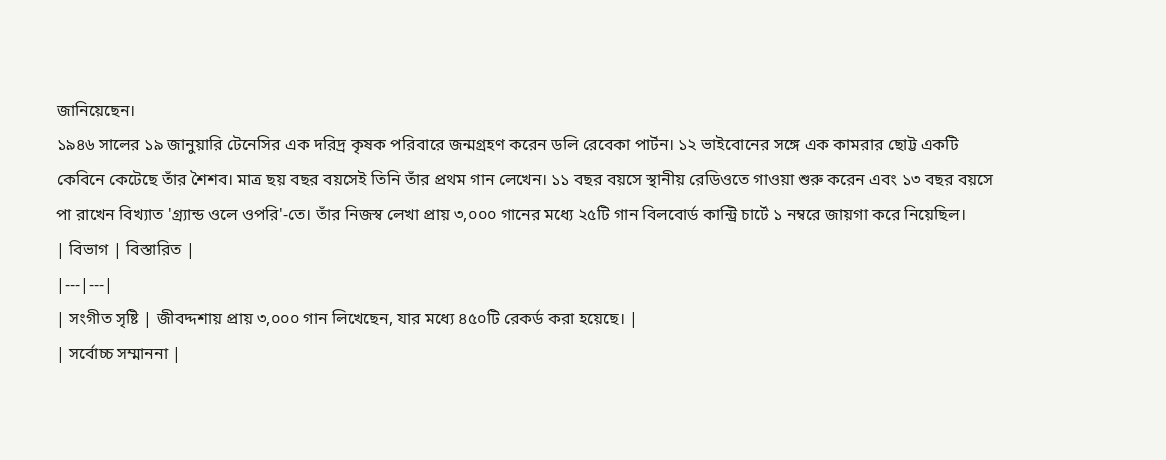জানিয়েছেন।
১৯৪৬ সালের ১৯ জানুয়ারি টেনেসির এক দরিদ্র কৃষক পরিবারে জন্মগ্রহণ করেন ডলি রেবেকা পার্টন। ১২ ভাইবোনের সঙ্গে এক কামরার ছোট্ট একটি কেবিনে কেটেছে তাঁর শৈশব। মাত্র ছয় বছর বয়সেই তিনি তাঁর প্রথম গান লেখেন। ১১ বছর বয়সে স্থানীয় রেডিওতে গাওয়া শুরু করেন এবং ১৩ বছর বয়সে পা রাখেন বিখ্যাত 'গ্র্যান্ড ওলে ওপরি'-তে। তাঁর নিজস্ব লেখা প্রায় ৩,০০০ গানের মধ্যে ২৫টি গান বিলবোর্ড কান্ট্রি চার্টে ১ নম্বরে জায়গা করে নিয়েছিল।
| বিভাগ | বিস্তারিত |
|---|---|
| সংগীত সৃষ্টি | জীবদ্দশায় প্রায় ৩,০০০ গান লিখেছেন, যার মধ্যে ৪৫০টি রেকর্ড করা হয়েছে। |
| সর্বোচ্চ সম্মাননা |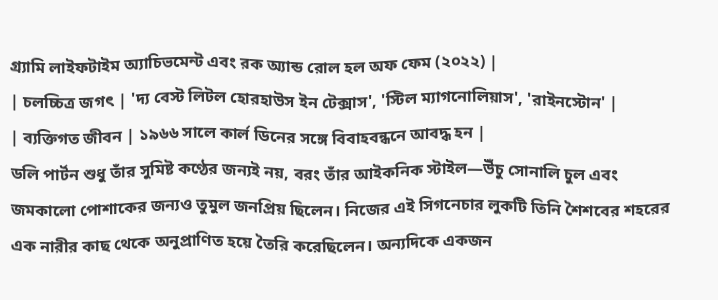গ্র্যামি লাইফটাইম অ্যাচিভমেন্ট এবং রক অ্যান্ড রোল হল অফ ফেম (২০২২) |
| চলচ্চিত্র জগৎ | 'দ্য বেস্ট লিটল হোরহাউস ইন টেক্সাস', 'স্টিল ম্যাগনোলিয়াস', 'রাইনস্টোন' |
| ব্যক্তিগত জীবন | ১৯৬৬ সালে কার্ল ডিনের সঙ্গে বিবাহবন্ধনে আবদ্ধ হন |
ডলি পার্টন শুধু তাঁর সুমিষ্ট কণ্ঠের জন্যই নয়, বরং তাঁর আইকনিক স্টাইল—উঁচু সোনালি চুল এবং জমকালো পোশাকের জন্যও তুমুল জনপ্রিয় ছিলেন। নিজের এই সিগনেচার লুকটি তিনি শৈশবের শহরের এক নারীর কাছ থেকে অনুপ্রাণিত হয়ে তৈরি করেছিলেন। অন্যদিকে একজন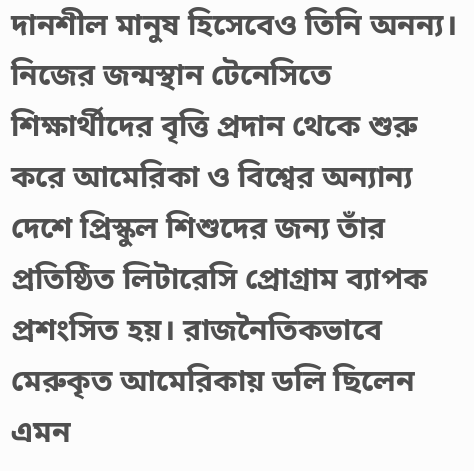দানশীল মানুষ হিসেবেও তিনি অনন্য। নিজের জন্মস্থান টেনেসিতে শিক্ষার্থীদের বৃত্তি প্রদান থেকে শুরু করে আমেরিকা ও বিশ্বের অন্যান্য দেশে প্রিস্কুল শিশুদের জন্য তাঁর প্রতিষ্ঠিত লিটারেসি প্রোগ্রাম ব্যাপক প্রশংসিত হয়। রাজনৈতিকভাবে মেরুকৃত আমেরিকায় ডলি ছিলেন এমন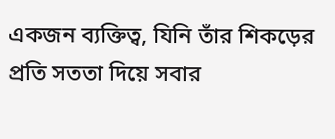একজন ব্যক্তিত্ব, যিনি তাঁর শিকড়ের প্রতি সততা দিয়ে সবার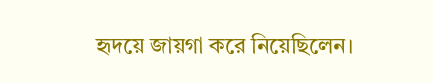হৃদয়ে জায়গা করে নিয়েছিলেন।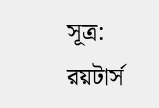সূত্র: রয়টার্স